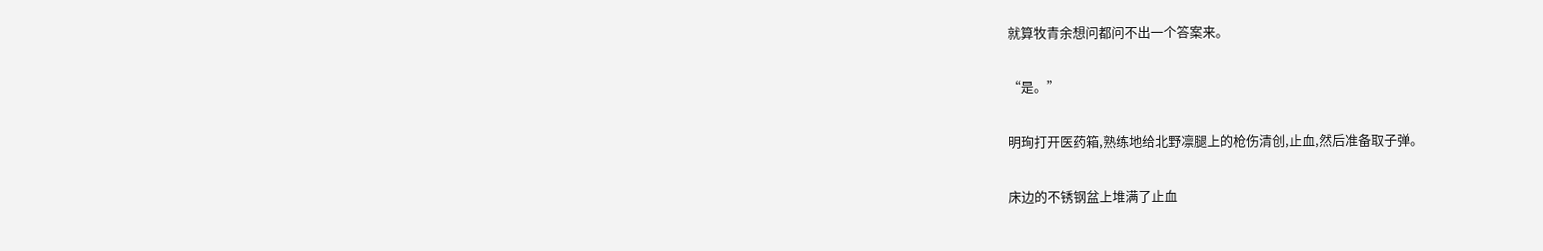就算牧青余想问都问不出一个答案来。

“是。”

明珣打开医药箱,熟练地给北野凛腿上的枪伤清创,止血,然后准备取子弹。

床边的不锈钢盆上堆满了止血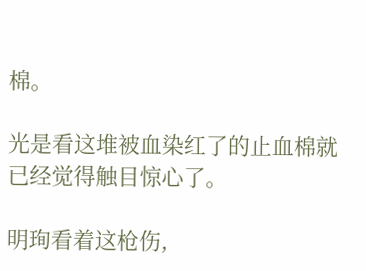棉。

光是看这堆被血染红了的止血棉就已经觉得触目惊心了。

明珣看着这枪伤,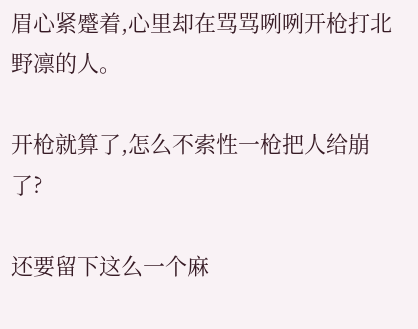眉心紧蹙着,心里却在骂骂咧咧开枪打北野凛的人。

开枪就算了,怎么不索性一枪把人给崩了?

还要留下这么一个麻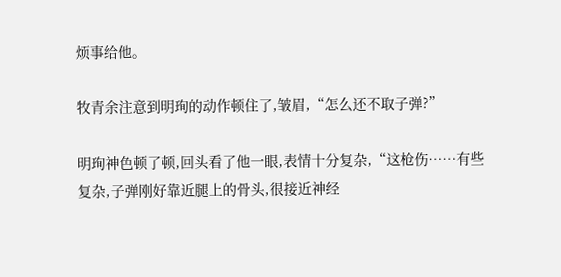烦事给他。

牧青余注意到明珣的动作顿住了,皱眉,“怎么还不取子弹?”

明珣神色顿了顿,回头看了他一眼,表情十分复杂,“这枪伤……有些复杂,子弹刚好靠近腿上的骨头,很接近神经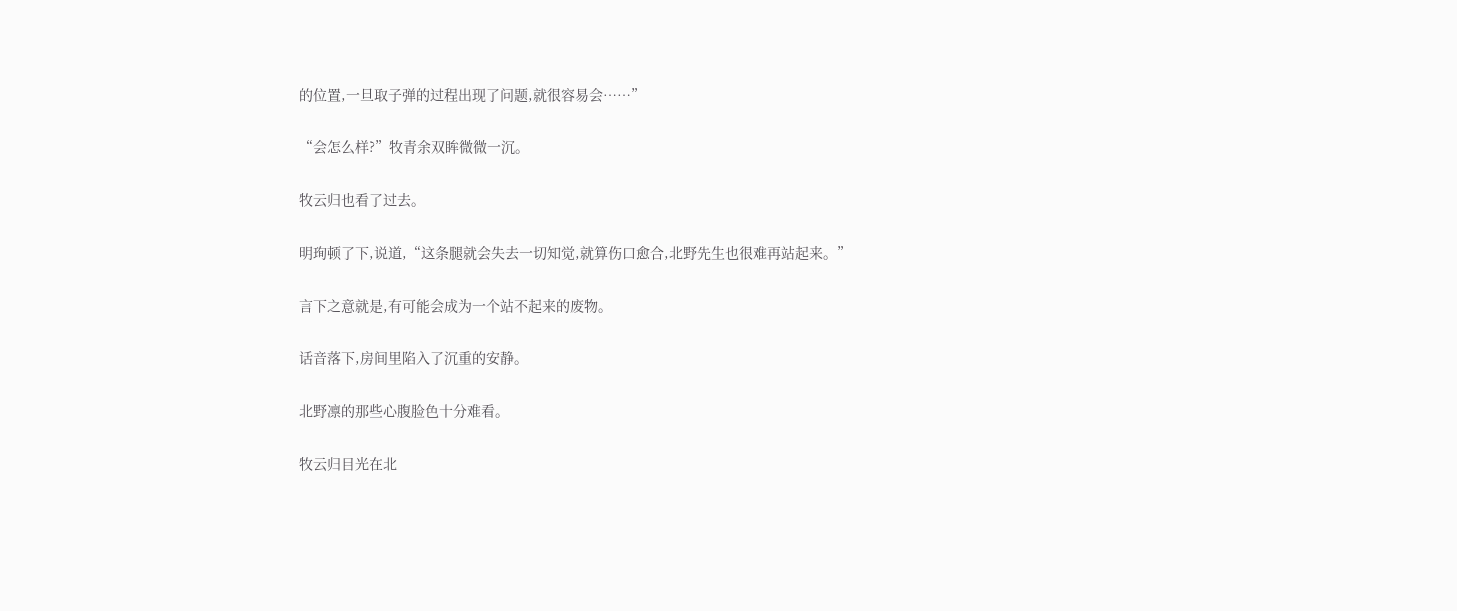的位置,一旦取子弹的过程出现了问题,就很容易会……”

“会怎么样?”牧青余双眸微微一沉。

牧云归也看了过去。

明珣顿了下,说道,“这条腿就会失去一切知觉,就算伤口愈合,北野先生也很难再站起来。”

言下之意就是,有可能会成为一个站不起来的废物。

话音落下,房间里陷入了沉重的安静。

北野凛的那些心腹脸色十分难看。

牧云归目光在北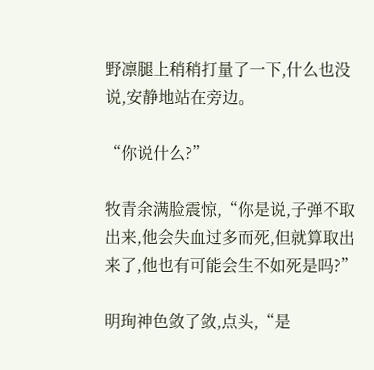野凛腿上稍稍打量了一下,什么也没说,安静地站在旁边。

“你说什么?”

牧青余满脸震惊,“你是说,子弹不取出来,他会失血过多而死,但就算取出来了,他也有可能会生不如死是吗?”

明珣神色敛了敛,点头,“是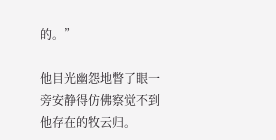的。”

他目光幽怨地瞥了眼一旁安静得仿佛察觉不到他存在的牧云归。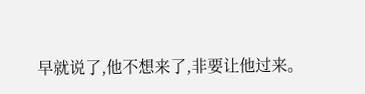早就说了,他不想来了,非要让他过来。